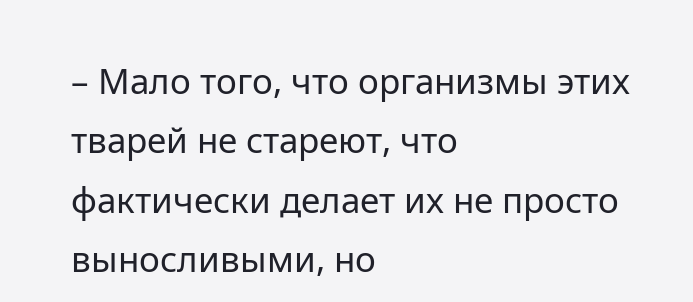– Мало того, что организмы этих тварей не стареют, что фактически делает их не просто выносливыми, но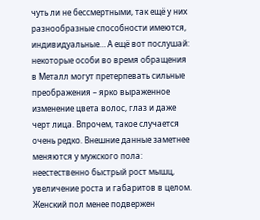чуть ли не бессмертными, так ещё у них разнообразные способности имеются, индивидуальные… А ещё вот послушай: некоторые особи во время обращения в Металл могут претерпевать сильные преображения – ярко выраженное изменение цвета волос, глаз и даже черт лица. Впрочем, такое случается очень редко. Внешние данные заметнее меняются у мужского пола: неестественно быстрый рост мышц, увеличение роста и габаритов в целом. Женский пол менее подвержен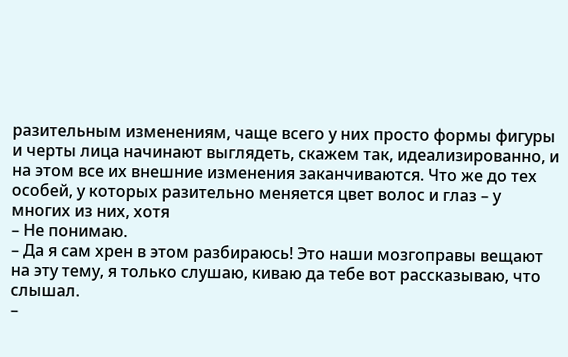разительным изменениям, чаще всего у них просто формы фигуры и черты лица начинают выглядеть, скажем так, идеализированно, и на этом все их внешние изменения заканчиваются. Что же до тех особей, у которых разительно меняется цвет волос и глаз – у многих из них, хотя
– Не понимаю.
– Да я сам хрен в этом разбираюсь! Это наши мозгоправы вещают на эту тему, я только слушаю, киваю да тебе вот рассказываю, что слышал.
–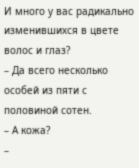И много у вас радикально изменившихся в цвете волос и глаз?
– Да всего несколько особей из пяти с половиной сотен.
– А кожа?
–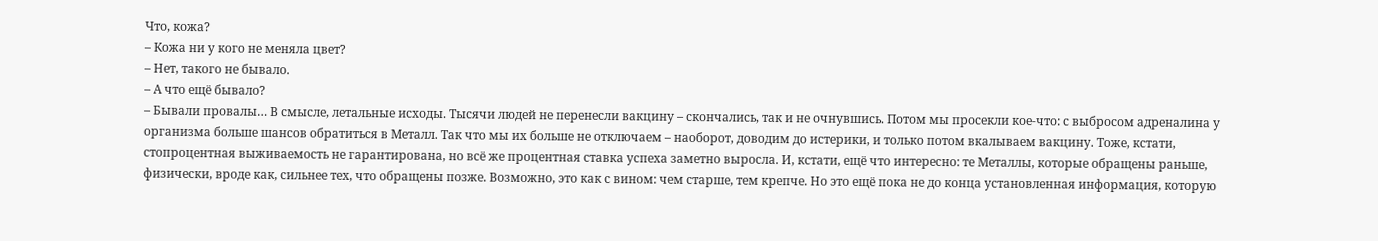Что, кожа?
– Кожа ни у кого не меняла цвет?
– Нет, такого не бывало.
– А что ещё бывало?
– Бывали провалы… В смысле, летальные исходы. Тысячи людей не перенесли вакцину – скончались, так и не очнувшись. Потом мы просекли кое-что: с выбросом адреналина у организма больше шансов обратиться в Металл. Так что мы их больше не отключаем – наоборот, доводим до истерики, и только потом вкалываем вакцину. Тоже, кстати, стопроцентная выживаемость не гарантирована, но всё же процентная ставка успеха заметно выросла. И, кстати, ещё что интересно: те Металлы, которые обращены раньше, физически, вроде как, сильнее тех, что обращены позже. Возможно, это как с вином: чем старше, тем крепче. Но это ещё пока не до конца установленная информация, которую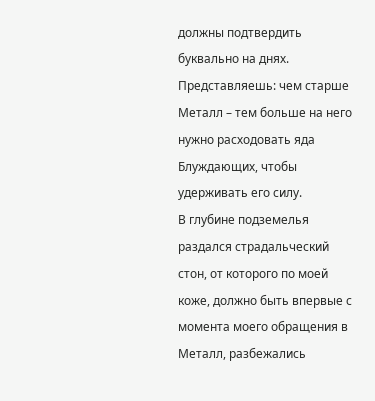должны подтвердить буквально на днях. Представляешь: чем старше Металл – тем больше на него нужно расходовать яда Блуждающих, чтобы удерживать его силу.
В глубине подземелья раздался страдальческий стон, от которого по моей коже, должно быть впервые с момента моего обращения в Металл, разбежались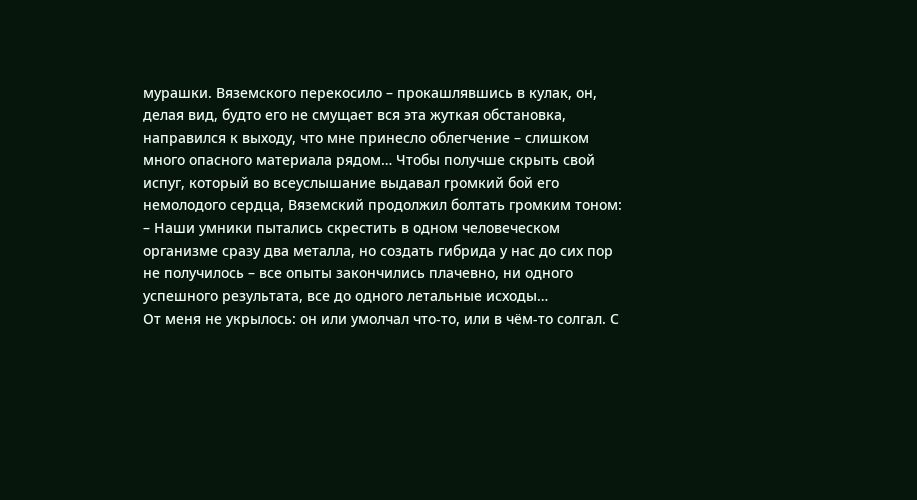мурашки. Вяземского перекосило – прокашлявшись в кулак, он, делая вид, будто его не смущает вся эта жуткая обстановка, направился к выходу, что мне принесло облегчение – слишком много опасного материала рядом… Чтобы получше скрыть свой испуг, который во всеуслышание выдавал громкий бой его немолодого сердца, Вяземский продолжил болтать громким тоном:
– Наши умники пытались скрестить в одном человеческом организме сразу два металла, но создать гибрида у нас до сих пор не получилось – все опыты закончились плачевно, ни одного успешного результата, все до одного летальные исходы…
От меня не укрылось: он или умолчал что-то, или в чём-то солгал. С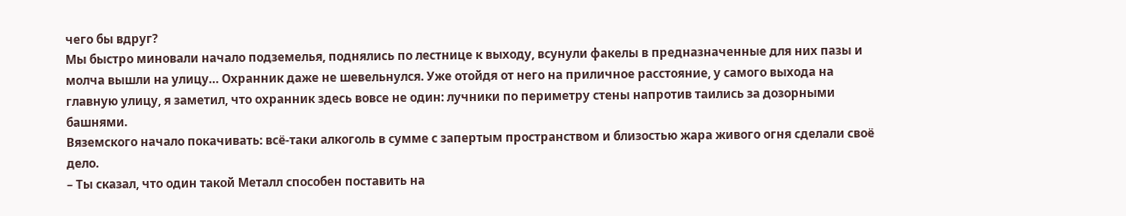чего бы вдруг?
Мы быстро миновали начало подземелья, поднялись по лестнице к выходу, всунули факелы в предназначенные для них пазы и молча вышли на улицу… Охранник даже не шевельнулся. Уже отойдя от него на приличное расстояние, у самого выхода на главную улицу, я заметил, что охранник здесь вовсе не один: лучники по периметру стены напротив таились за дозорными башнями.
Вяземского начало покачивать: всё-таки алкоголь в сумме с запертым пространством и близостью жара живого огня сделали своё дело.
– Ты сказал, что один такой Металл способен поставить на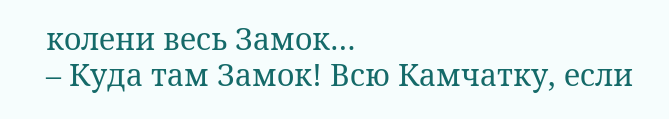колени весь Замок…
– Куда там Замок! Всю Камчатку, если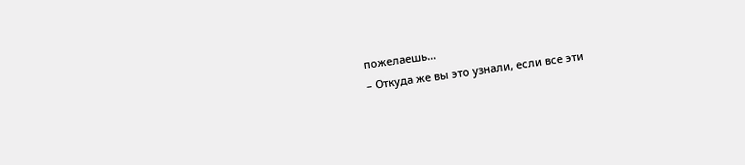пожелаешь…
– Откуда же вы это узнали, если все эти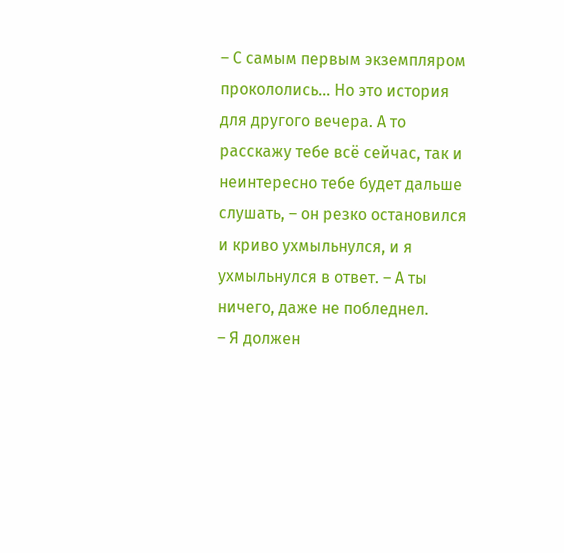– С самым первым экземпляром прокололись… Но это история для другого вечера. А то расскажу тебе всё сейчас, так и неинтересно тебе будет дальше слушать, – он резко остановился и криво ухмыльнулся, и я ухмыльнулся в ответ. – А ты ничего, даже не побледнел.
– Я должен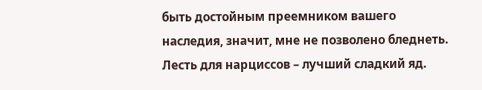быть достойным преемником вашего наследия, значит, мне не позволено бледнеть.
Лесть для нарциссов – лучший сладкий яд.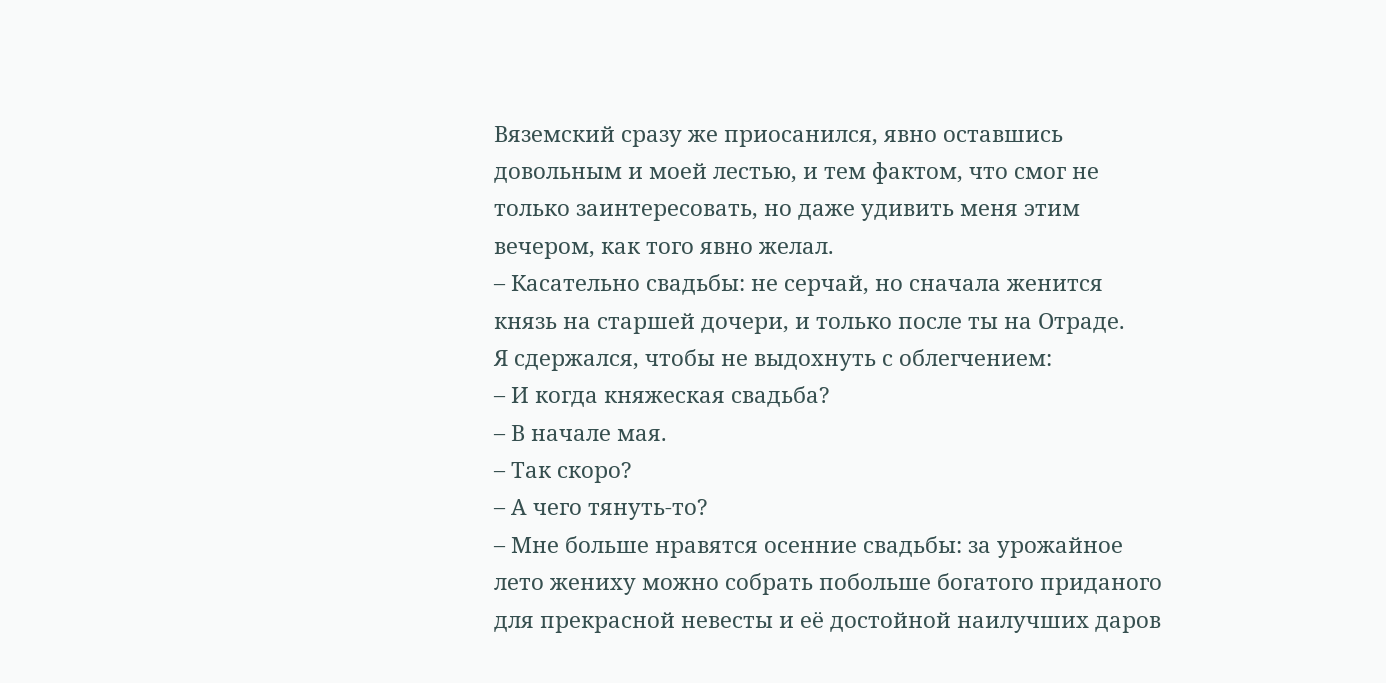Вяземский сразу же приосанился, явно оставшись довольным и моей лестью, и тем фактом, что смог не только заинтересовать, но даже удивить меня этим вечером, как того явно желал.
– Касательно свадьбы: не серчай, но сначала женится князь на старшей дочери, и только после ты на Отраде.
Я сдержался, чтобы не выдохнуть с облегчением:
– И когда княжеская свадьба?
– В начале мая.
– Так скоро?
– А чего тянуть-то?
– Мне больше нравятся осенние свадьбы: за урожайное лето жениху можно собрать побольше богатого приданого для прекрасной невесты и её достойной наилучших даров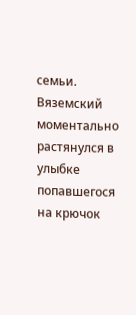семьи.
Вяземский моментально растянулся в улыбке попавшегося на крючок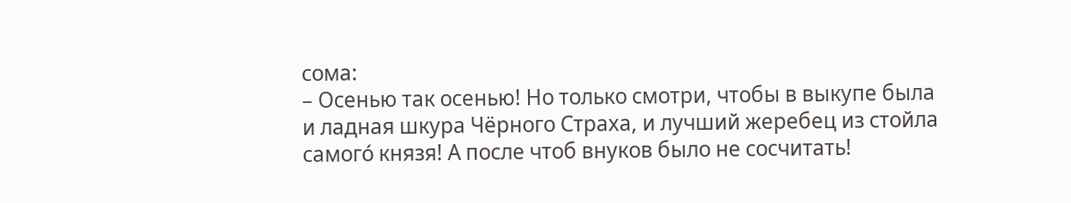сома:
– Осенью так осенью! Но только смотри, чтобы в выкупе была и ладная шкура Чёрного Страха, и лучший жеребец из стойла самого́ князя! А после чтоб внуков было не сосчитать!